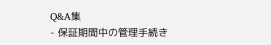Q&A集
- 保証期間中の管理手続き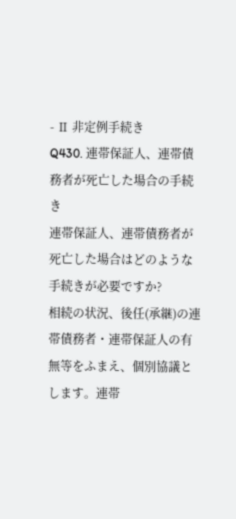- Ⅱ 非定例手続き
Q430. 連帯保証人、連帯債務者が死亡した場合の手続き
連帯保証人、連帯債務者が死亡した場合はどのような手続きが必要ですか?
相続の状況、後任(承継)の連帯債務者・連帯保証人の有無等をふまえ、個別協議とします。連帯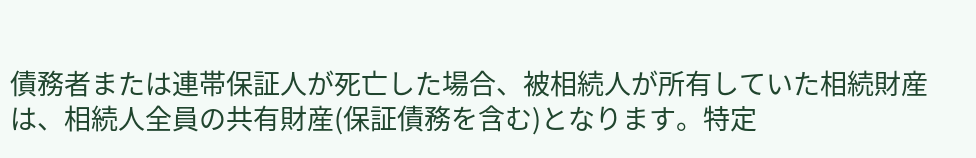債務者または連帯保証人が死亡した場合、被相続人が所有していた相続財産は、相続人全員の共有財産(保証債務を含む)となります。特定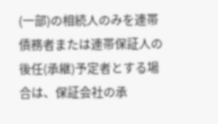(一部)の相続人のみを連帯債務者または連帯保証人の後任(承継)予定者とする場合は、保証会社の承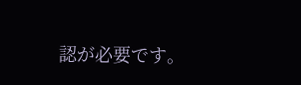認が必要です。